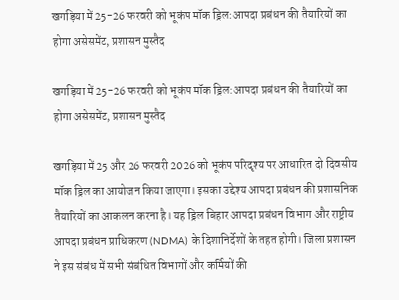खगड़िया में 25-26 फरवरी को भूकंप मॉक ड्रिल:आपदा प्रबंधन की तैयारियों का होगा असेसमेंट, प्रशासन मुस्तैद

खगड़िया में 25-26 फरवरी को भूकंप मॉक ड्रिल:आपदा प्रबंधन की तैयारियों का होगा असेसमेंट, प्रशासन मुस्तैद

खगड़िया में 25 और 26 फरवरी 2026 को भूकंप परिदृश्य पर आधारित दो दिवसीय मॉक ड्रिल का आयोजन किया जाएगा। इसका उद्देश्य आपदा प्रबंधन की प्रशासनिक तैयारियों का आकलन करना है। यह ड्रिल बिहार आपदा प्रबंधन विभाग और राष्ट्रीय आपदा प्रबंधन प्राधिकरण (NDMA) के दिशानिर्देशों के तहत होगी। जिला प्रशासन ने इस संबंध में सभी संबंधित विभागों और कर्मियों की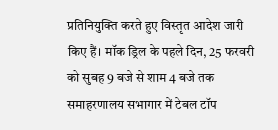प्रतिनियुक्ति करते हुए विस्तृत आदेश जारी किए हैं। मॉक ड्रिल के पहले दिन, 25 फरवरी को सुबह 9 बजे से शाम 4 बजे तक समाहरणालय सभागार में टेबल टॉप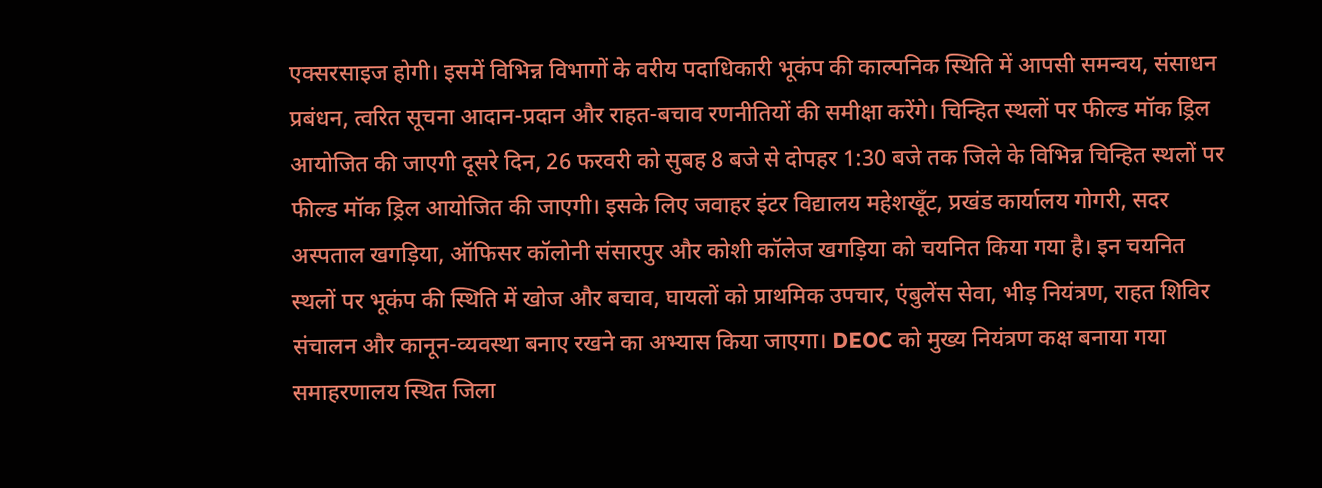एक्सरसाइज होगी। इसमें विभिन्न विभागों के वरीय पदाधिकारी भूकंप की काल्पनिक स्थिति में आपसी समन्वय, संसाधन प्रबंधन, त्वरित सूचना आदान-प्रदान और राहत-बचाव रणनीतियों की समीक्षा करेंगे। चिन्हित स्थलों पर फील्ड मॉक ड्रिल आयोजित की जाएगी दूसरे दिन, 26 फरवरी को सुबह 8 बजे से दोपहर 1:30 बजे तक जिले के विभिन्न चिन्हित स्थलों पर फील्ड मॉक ड्रिल आयोजित की जाएगी। इसके लिए जवाहर इंटर विद्यालय महेशखूँट, प्रखंड कार्यालय गोगरी, सदर अस्पताल खगड़िया, ऑफिसर कॉलोनी संसारपुर और कोशी कॉलेज खगड़िया को चयनित किया गया है। इन चयनित स्थलों पर भूकंप की स्थिति में खोज और बचाव, घायलों को प्राथमिक उपचार, एंबुलेंस सेवा, भीड़ नियंत्रण, राहत शिविर संचालन और कानून-व्यवस्था बनाए रखने का अभ्यास किया जाएगा। DEOC को मुख्य नियंत्रण कक्ष बनाया गया समाहरणालय स्थित जिला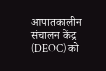आपातकालीन संचालन केंद्र (DEOC) को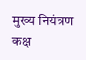मुख्य नियंत्रण कक्ष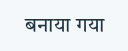बनाया गया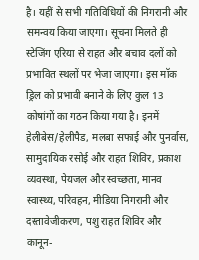है। यहीं से सभी गतिविधियों की निगरानी और समन्वय किया जाएगा। सूचना मिलते ही स्टेजिंग एरिया से राहत और बचाव दलों को प्रभावित स्थलों पर भेजा जाएगा। इस मॉक ड्रिल को प्रभावी बनाने के लिए कुल 13 कोषांगों का गठन किया गया है। इनमें हेलीबेस/हेलीपैड, मलबा सफाई और पुनर्वास, सामुदायिक रसोई और राहत शिविर, प्रकाश व्यवस्था, पेयजल और स्वच्छता, मानव स्वास्थ्य, परिवहन, मीडिया निगरानी और दस्तावेजीकरण, पशु राहत शिविर और कानून-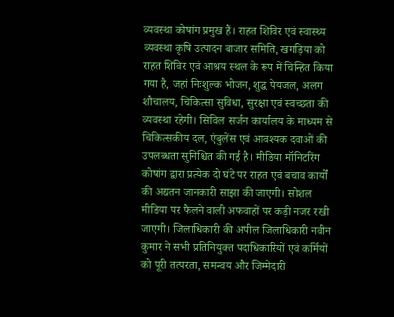व्यवस्था कोषांग प्रमुख हैं। राहत शिविर एवं स्वास्थ्य व्यवस्था कृषि उत्पादन बाजार समिति, खगड़िया को राहत शिविर एवं आश्रय स्थल के रूप में चिन्हित किया गया है, जहां निःशुल्क भोजन, शुद्ध पेयजल, अलग शौचालय, चिकित्सा सुविधा, सुरक्षा एवं स्वच्छता की व्यवस्था रहेगी। सिविल सर्जन कार्यालय के माध्यम से चिकित्सकीय दल, एंबुलेंस एवं आवश्यक दवाओं की उपलब्धता सुनिश्चित की गई है। मीडिया मॉनिटरिंग कोषांग द्वारा प्रत्येक दो घंटे पर राहत एवं बचाव कार्यों की अद्यतन जानकारी साझा की जाएगी। सोशल मीडिया पर फैलने वाली अफवाहों पर कड़ी नजर रखी जाएगी। जिलाधिकारी की अपील जिलाधिकारी नवीन कुमार ने सभी प्रतिनियुक्त पदाधिकारियों एवं कर्मियों को पूरी तत्परता, समन्वय और जिम्मेदारी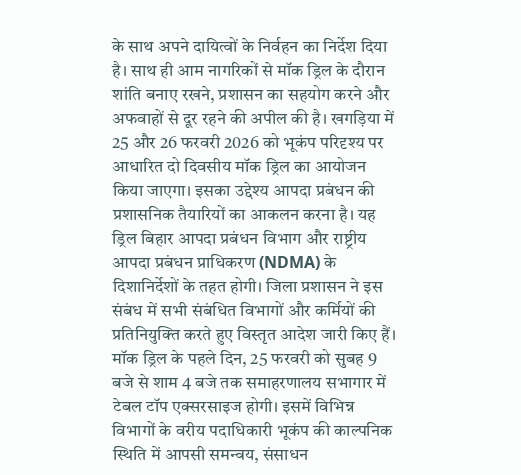के साथ अपने दायित्वों के निर्वहन का निर्देश दिया है। साथ ही आम नागरिकों से मॉक ड्रिल के दौरान शांति बनाए रखने, प्रशासन का सहयोग करने और अफवाहों से दूर रहने की अपील की है। खगड़िया में 25 और 26 फरवरी 2026 को भूकंप परिदृश्य पर आधारित दो दिवसीय मॉक ड्रिल का आयोजन किया जाएगा। इसका उद्देश्य आपदा प्रबंधन की प्रशासनिक तैयारियों का आकलन करना है। यह ड्रिल बिहार आपदा प्रबंधन विभाग और राष्ट्रीय आपदा प्रबंधन प्राधिकरण (NDMA) के दिशानिर्देशों के तहत होगी। जिला प्रशासन ने इस संबंध में सभी संबंधित विभागों और कर्मियों की प्रतिनियुक्ति करते हुए विस्तृत आदेश जारी किए हैं। मॉक ड्रिल के पहले दिन, 25 फरवरी को सुबह 9 बजे से शाम 4 बजे तक समाहरणालय सभागार में टेबल टॉप एक्सरसाइज होगी। इसमें विभिन्न विभागों के वरीय पदाधिकारी भूकंप की काल्पनिक स्थिति में आपसी समन्वय, संसाधन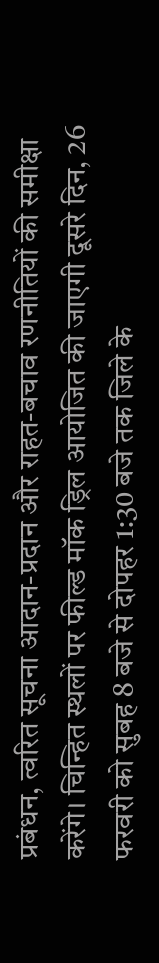प्रबंधन, त्वरित सूचना आदान-प्रदान और राहत-बचाव रणनीतियों की समीक्षा करेंगे। चिन्हित स्थलों पर फील्ड मॉक ड्रिल आयोजित की जाएगी दूसरे दिन, 26 फरवरी को सुबह 8 बजे से दोपहर 1:30 बजे तक जिले के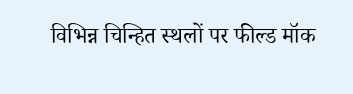विभिन्न चिन्हित स्थलों पर फील्ड मॉक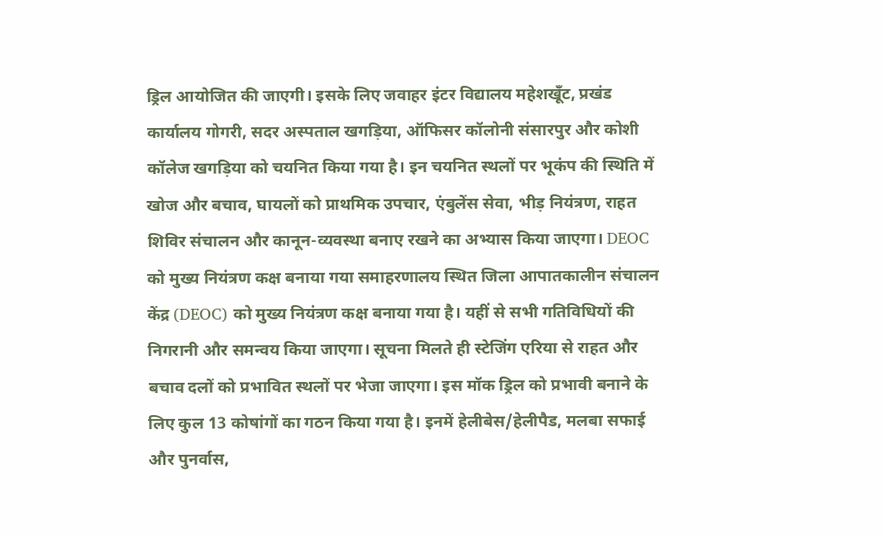ड्रिल आयोजित की जाएगी। इसके लिए जवाहर इंटर विद्यालय महेशखूँट, प्रखंड कार्यालय गोगरी, सदर अस्पताल खगड़िया, ऑफिसर कॉलोनी संसारपुर और कोशी कॉलेज खगड़िया को चयनित किया गया है। इन चयनित स्थलों पर भूकंप की स्थिति में खोज और बचाव, घायलों को प्राथमिक उपचार, एंबुलेंस सेवा, भीड़ नियंत्रण, राहत शिविर संचालन और कानून-व्यवस्था बनाए रखने का अभ्यास किया जाएगा। DEOC को मुख्य नियंत्रण कक्ष बनाया गया समाहरणालय स्थित जिला आपातकालीन संचालन केंद्र (DEOC) को मुख्य नियंत्रण कक्ष बनाया गया है। यहीं से सभी गतिविधियों की निगरानी और समन्वय किया जाएगा। सूचना मिलते ही स्टेजिंग एरिया से राहत और बचाव दलों को प्रभावित स्थलों पर भेजा जाएगा। इस मॉक ड्रिल को प्रभावी बनाने के लिए कुल 13 कोषांगों का गठन किया गया है। इनमें हेलीबेस/हेलीपैड, मलबा सफाई और पुनर्वास,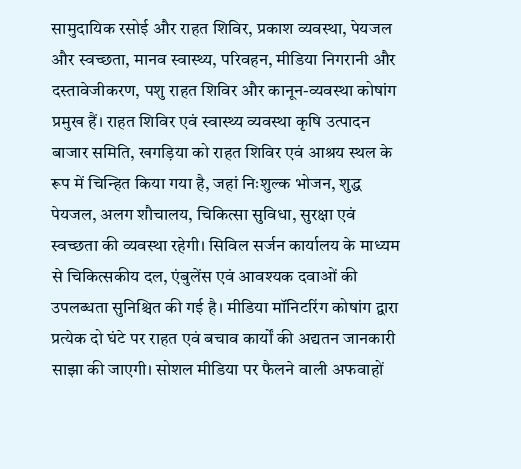सामुदायिक रसोई और राहत शिविर, प्रकाश व्यवस्था, पेयजल और स्वच्छता, मानव स्वास्थ्य, परिवहन, मीडिया निगरानी और दस्तावेजीकरण, पशु राहत शिविर और कानून-व्यवस्था कोषांग प्रमुख हैं। राहत शिविर एवं स्वास्थ्य व्यवस्था कृषि उत्पादन बाजार समिति, खगड़िया को राहत शिविर एवं आश्रय स्थल के रूप में चिन्हित किया गया है, जहां निःशुल्क भोजन, शुद्ध पेयजल, अलग शौचालय, चिकित्सा सुविधा, सुरक्षा एवं स्वच्छता की व्यवस्था रहेगी। सिविल सर्जन कार्यालय के माध्यम से चिकित्सकीय दल, एंबुलेंस एवं आवश्यक दवाओं की उपलब्धता सुनिश्चित की गई है। मीडिया मॉनिटरिंग कोषांग द्वारा प्रत्येक दो घंटे पर राहत एवं बचाव कार्यों की अद्यतन जानकारी साझा की जाएगी। सोशल मीडिया पर फैलने वाली अफवाहों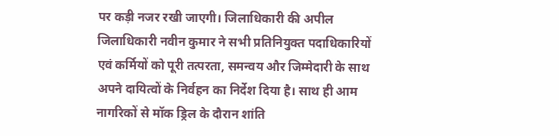पर कड़ी नजर रखी जाएगी। जिलाधिकारी की अपील जिलाधिकारी नवीन कुमार ने सभी प्रतिनियुक्त पदाधिकारियों एवं कर्मियों को पूरी तत्परता, समन्वय और जिम्मेदारी के साथ अपने दायित्वों के निर्वहन का निर्देश दिया है। साथ ही आम नागरिकों से मॉक ड्रिल के दौरान शांति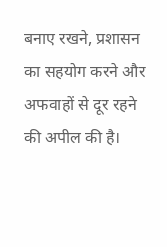बनाए रखने, प्रशासन का सहयोग करने और अफवाहों से दूर रहने की अपील की है।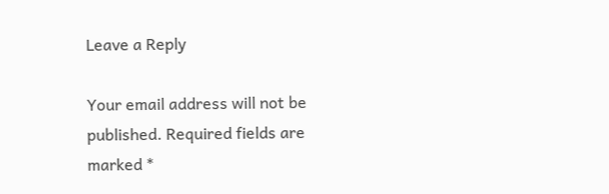Leave a Reply

Your email address will not be published. Required fields are marked *